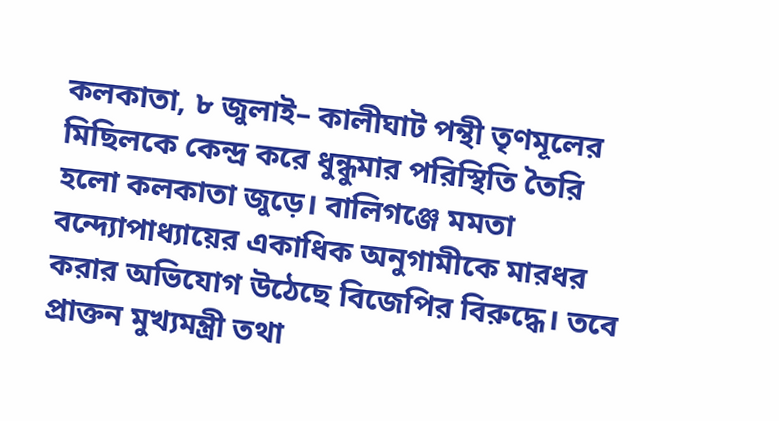কলকাতা, ৮ জুলাই– কালীঘাট পন্থী তৃণমূলের মিছিলকে কেন্দ্র করে ধুন্ধুমার পরিস্থিতি তৈরি হলো কলকাতা জুড়ে। বালিগঞ্জে মমতা বন্দ্যোপাধ্যায়ের একাধিক অনুগামীকে মারধর করার অভিযোগ উঠেছে বিজেপির বিরুদ্ধে। তবে প্রাক্তন মুখ্যমন্ত্রী তথা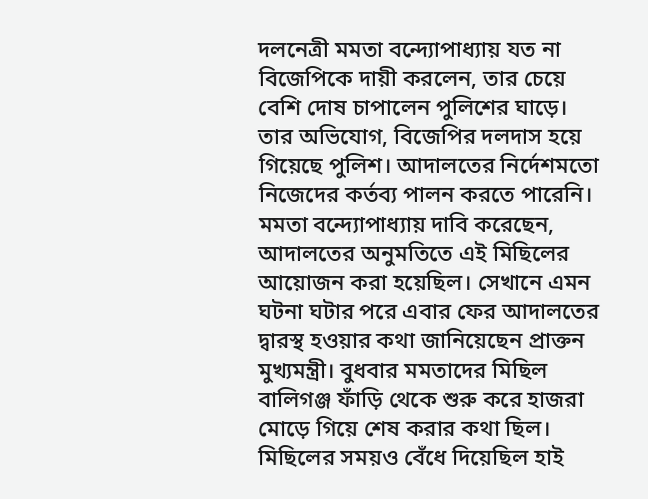দলনেত্রী মমতা বন্দ্যোপাধ্যায় যত না বিজেপিকে দায়ী করলেন, তার চেয়ে বেশি দোষ চাপালেন পুলিশের ঘাড়ে। তার অভিযোগ, বিজেপির দলদাস হয়ে গিয়েছে পুলিশ। আদালতের নির্দেশমতো নিজেদের কর্তব্য পালন করতে পারেনি।
মমতা বন্দ্যোপাধ্যায় দাবি করেছেন, আদালতের অনুমতিতে এই মিছিলের আয়োজন করা হয়েছিল। সেখানে এমন ঘটনা ঘটার পরে এবার ফের আদালতের দ্বারস্থ হওয়ার কথা জানিয়েছেন প্রাক্তন মুখ্যমন্ত্রী। বুধবার মমতাদের মিছিল বালিগঞ্জ ফাঁড়ি থেকে শুরু করে হাজরা মোড়ে গিয়ে শেষ করার কথা ছিল। মিছিলের সময়ও বেঁধে দিয়েছিল হাই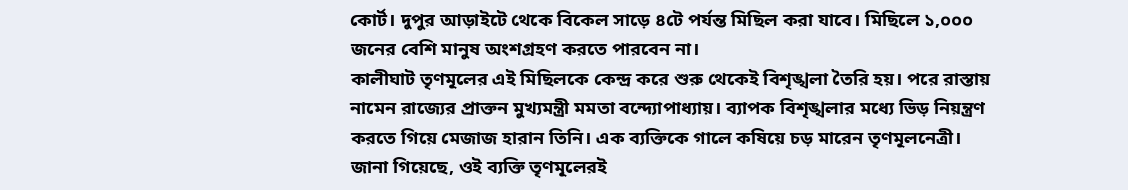কোর্ট। দুপুর আড়াইটে থেকে বিকেল সাড়ে ৪টে পর্যন্ত মিছিল করা যাবে। মিছিলে ১,০০০ জনের বেশি মানুষ অংশগ্রহণ করতে পারবেন না।
কালীঘাট তৃণমূলের এই মিছিলকে কেন্দ্র করে শুরু থেকেই বিশৃঙ্খলা তৈরি হয়। পরে রাস্তায় নামেন রাজ্যের প্রাক্তন মুখ্যমন্ত্রী মমতা বন্দ্যোপাধ্যায়। ব্যাপক বিশৃঙ্খলার মধ্যে ভিড় নিয়ন্ত্রণ করতে গিয়ে মেজাজ হারান তিনি। এক ব্যক্তিকে গালে কষিয়ে চড় মারেন তৃণমূলনেত্রী। জানা গিয়েছে, ওই ব্যক্তি তৃণমূলেরই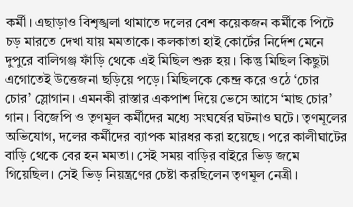কর্মী। এছাড়াও বিশৃঙ্খলা থামাতে দলের বেশ কয়েকজন কর্মীকে পিটে চড় মারতে দেখা যায় মমতাকে। কলকাতা হাই কোর্টের নির্দেশ মেনে দুপুরে বালিগঞ্জ ফাঁড়ি থেকে এই মিছিল শুরু হয়। কিন্তু মিছিল কিছুটা এগোতেই উত্তেজনা ছড়িয়ে পড়ে। মিছিলকে কেন্দ্র করে ওঠে ‘চোর চোর’ স্লোগান। এমনকী রাস্তার একপাশ দিয়ে ভেসে আসে ‘মাছ চোর’ গান। বিজেপি ও তৃণমূল কর্মীদের মধ্যে সংঘর্ষের ঘটনাও ঘটে। তৃণমূলের অভিযোগ, দলের কর্মীদের ব্যাপক মারধর করা হয়েছে। পরে কালীঘাটের বাড়ি থেকে বের হন মমতা। সেই সময় বাড়ির বাইরে ভিড় জমে গিয়েছিল। সেই ভিড় নিয়ন্ত্রণের চেষ্টা করছিলেন তৃণমূল নেত্রী।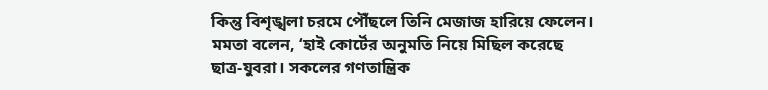কিন্তু বিশৃঙ্খলা চরমে পৌঁছলে তিনি মেজাজ হারিয়ে ফেলেন।
মমতা বলেন, ‘হাই কোর্টের অনুমতি নিয়ে মিছিল করেছে ছাত্র-যুবরা। সকলের গণতান্ত্রিক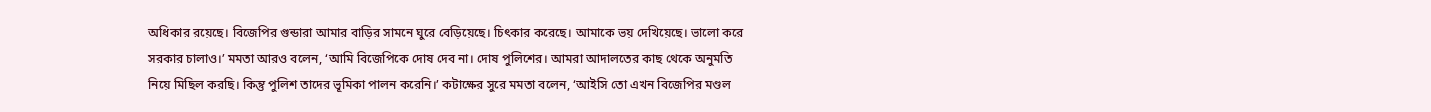অধিকার রয়েছে। বিজেপির গুন্ডারা আমার বাড়ির সামনে ঘুরে বেড়িয়েছে। চিৎকার করেছে। আমাকে ভয় দেখিয়েছে। ভালো করে সরকার চালাও।’ মমতা আরও বলেন, ‘আমি বিজেপিকে দোষ দেব না। দোষ পুলিশের। আমরা আদালতের কাছ থেকে অনুমতি নিয়ে মিছিল করছি। কিন্তু পুলিশ তাদের ভূমিকা পালন করেনি।’ কটাক্ষের সুরে মমতা বলেন, ‘আইসি তো এখন বিজেপির মণ্ডল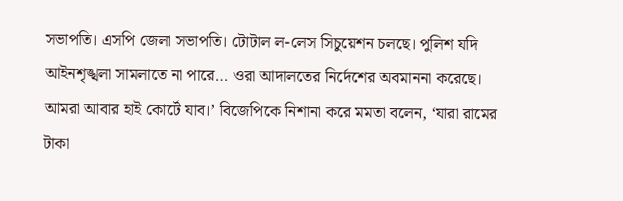সভাপতি। এসপি জেলা সভাপতি। টোটাল ল-লেস সিচুয়েশন চলছে। পুলিশ যদি আইনশৃঙ্খলা সামলাতে না পারে… ওরা আদালতের নির্দেশের অবমাননা করেছে। আমরা আবার হাই কোর্টে যাব।’ বিজেপিকে নিশানা করে মমতা বলেন, ‘যারা রামের টাকা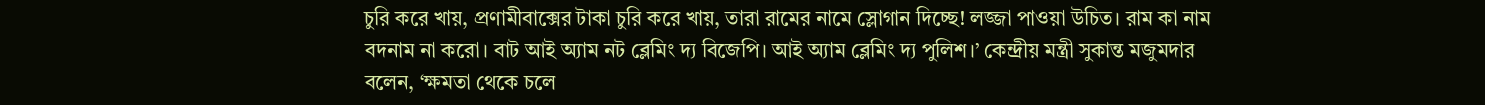চুরি করে খায়, প্রণামীবাক্সের টাকা চুরি করে খায়, তারা রামের নামে স্লোগান দিচ্ছে! লজ্জা পাওয়া উচিত। রাম কা নাম বদনাম না করো। বাট আই অ্যাম নট ব্লেমিং দ্য বিজেপি। আই অ্যাম ব্লেমিং দ্য পুলিশ।’ কেন্দ্রীয় মন্ত্রী সুকান্ত মজুমদার বলেন, ‘ক্ষমতা থেকে চলে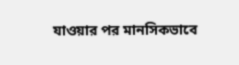যাওয়ার পর মানসিকভাবে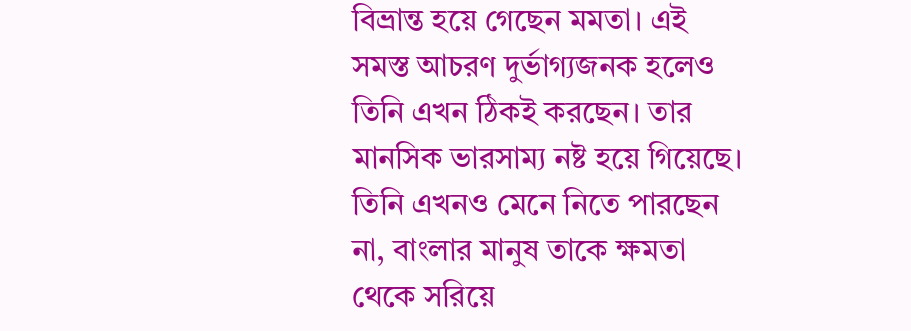বিভ্রান্ত হয়ে গেছেন মমতা। এই সমস্ত আচরণ দুর্ভাগ্যজনক হলেও তিনি এখন ঠিকই করছেন। তার মানসিক ভারসাম্য নষ্ট হয়ে গিয়েছে। তিনি এখনও মেনে নিতে পারছেন না, বাংলার মানুষ তাকে ক্ষমতা থেকে সরিয়ে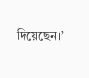দিয়েছেন।’